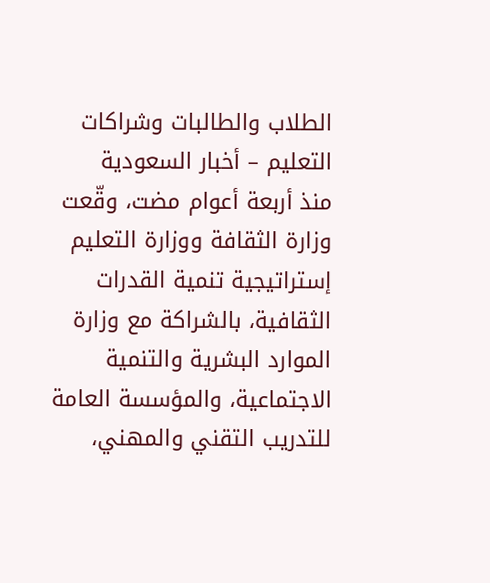الطلاب والطالبات وشراكات التعليم – أخبار السعودية
منذ أربعة أعوام مضت، وقّعت وزارة الثقافة ووزارة التعليم إستراتيجية تنمية القدرات الثقافية، بالشراكة مع وزارة الموارد البشرية والتنمية الاجتماعية، والمؤسسة العامة للتدريب التقني والمهني،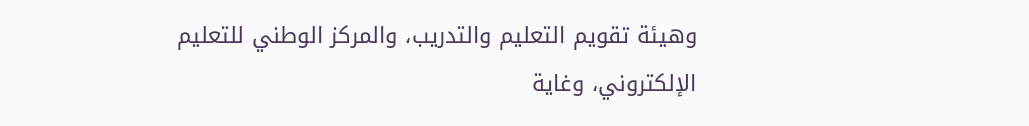وهيئة تقويم التعليم والتدريب، والمركز الوطني للتعليم الإلكتروني، وغاية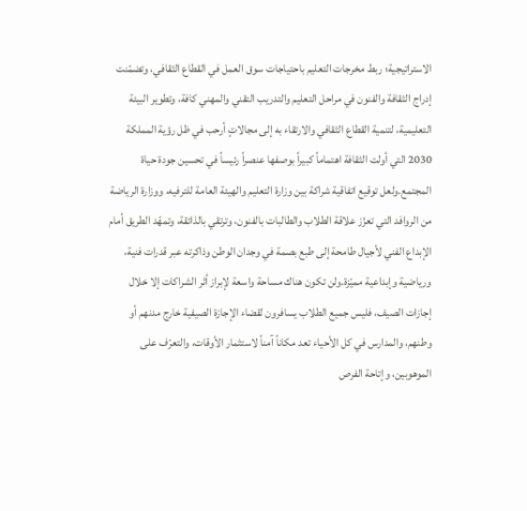الاستراتيجية؛ ربط مخرجات التعليم باحتياجات سوق العمل في القطاع الثقافي، وتضمّنت إدراج الثقافة والفنون في مراحل التعليم والتدريب التقني والمهني كافة، وتطوير البيئة التعليمية، لتنمية القطاع الثقافي والارتقاء به إلى مجالاتٍ أرحب في ظل رؤية المملكة 2030 التي أولت الثقافة اهتماماً كبيراً بوصفها عنصراً رئيساً في تحسين جودة حياة المجتمع.ولعل توقيع اتفاقية شراكة بين وزارة التعليم والهيئة العامة للترفيه، ووزارة الرياضة من الروافد التي تعزّز علاقة الطلاب والطالبات بالفنون، وترتقي بالذائقة، وتمهّد الطريق أمام الإبداع الفني لأجيال طامحة إلى طبع بصمة في وجدان الوطن وذاكرته عبر قدرات فنية، ورياضية وإبداعية مميّزة.ولن تكون هناك مساحة واسعة لإبراز أثر الشراكات إلا خلال إجازات الصيف، فليس جميع الطلاب يسافرون لقضاء الإجازة الصيفية خارج مدنهم أو وطنهم، والمدارس في كل الأحياء تعد مكاناً آمناً لاستثمار الأوقات، والتعرّف على الموهوبين، وإتاحة الفرص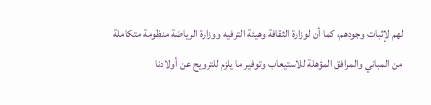لهم لإثبات وجودهم، كما أن لوزارة الثقافة وهيئة الترفيه ووزارة الرياضة منظومة متكاملة من المباني والمرافق المؤهلة للاستيعاب وتوفير ما يلزم للترويح عن أولادنا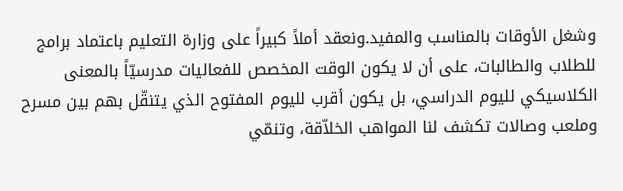وشغل الأوقات بالمناسب والمفيد.ونعقد أملاً كبيراً على وزارة التعليم باعتماد برامج للطلاب والطالبات، على أن لا يكون الوقت المخصص للفعاليات مدرسيّاً بالمعنى الكلاسيكي لليوم الدراسي، بل يكون أقرب لليوم المفتوح الذي يتنقّل بهم بين مسرح وملعب وصالات تكشف لنا المواهب الخلاّقة، وتنمّي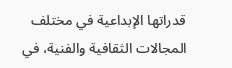قدراتها الإبداعية في مختلف المجالات الثقافية والفنية، في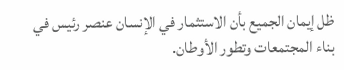ظل إيمان الجميع بأن الاستثمار في الإنسان عنصر رئيس في بناء المجتمعات وتطور الأوطان.